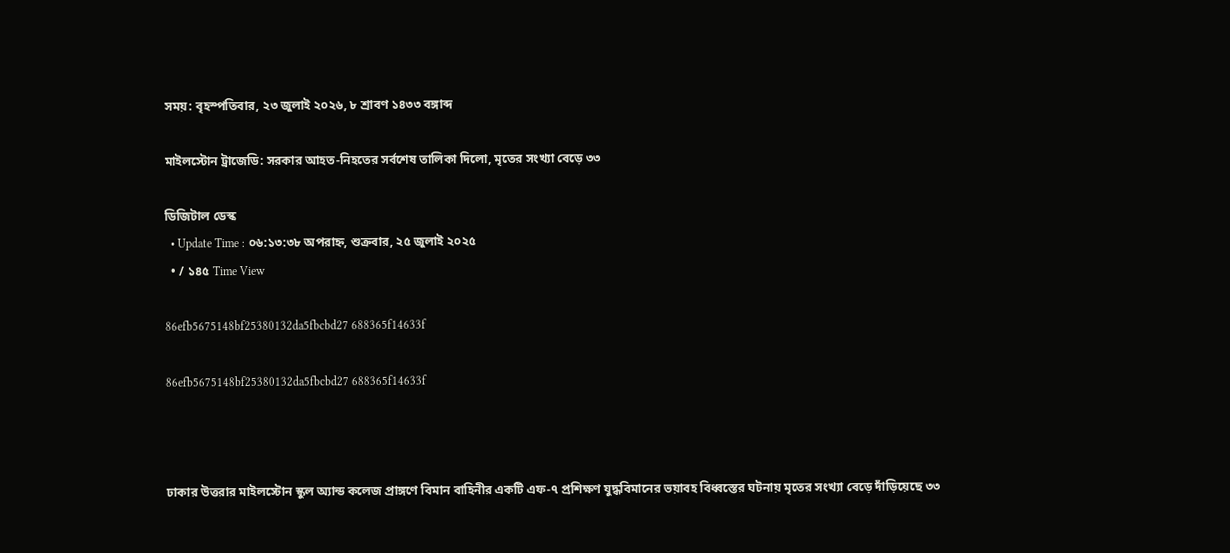সময়: বৃহস্পতিবার, ২৩ জুলাই ২০২৬, ৮ শ্রাবণ ১৪৩৩ বঙ্গাব্দ

মাইলস্টোন ট্রাজেডি: সরকার আহত-নিহতের সর্বশেষ তালিকা দিলো, মৃতের সংখ্যা বেড়ে ৩৩

ডিজিটাল ডেস্ক
  • Update Time : ০৬:১৩:৩৮ অপরাহ্ন, শুক্রবার, ২৫ জুলাই ২০২৫
  • / ১৪৫ Time View

86efb5675148bf25380132da5fbcbd27 688365f14633f

86efb5675148bf25380132da5fbcbd27 688365f14633f



ঢাকার উত্তরার মাইলস্টোন স্কুল অ্যান্ড কলেজ প্রাঙ্গণে বিমান বাহিনীর একটি এফ-৭ প্রশিক্ষণ যুদ্ধবিমানের ভয়াবহ বিধ্বস্তের ঘটনায় মৃতের সংখ্যা বেড়ে দাঁড়িয়েছে ৩৩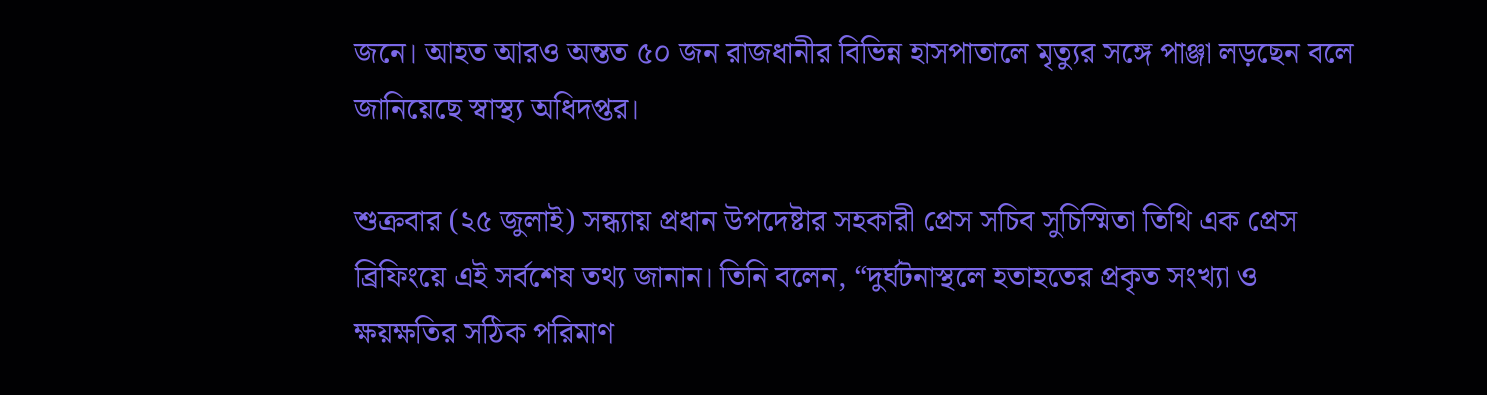জনে। আহত আরও অন্তত ৫০ জন রাজধানীর বিভিন্ন হাসপাতালে মৃত্যুর সঙ্গে পাঞ্জা লড়ছেন বলে জানিয়েছে স্বাস্থ্য অধিদপ্তর।

শুক্রবার (২৫ জুলাই) সন্ধ্যায় প্রধান উপদেষ্টার সহকারী প্রেস সচিব সুচিস্মিতা তিথি এক প্রেস ব্রিফিংয়ে এই সর্বশেষ তথ্য জানান। তিনি বলেন, “দুর্ঘটনাস্থলে হতাহতের প্রকৃত সংখ্যা ও ক্ষয়ক্ষতির সঠিক পরিমাণ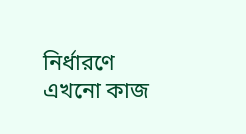নির্ধারণে এখনো কাজ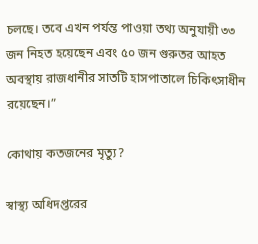চলছে। তবে এখন পর্যন্ত পাওয়া তথ্য অনুযায়ী ৩৩ জন নিহত হয়েছেন এবং ৫০ জন গুরুতর আহত অবস্থায় রাজধানীর সাতটি হাসপাতালে চিকিৎসাধীন রয়েছেন।”

কোথায় কতজনের মৃত্যু?

স্বাস্থ্য অধিদপ্তরের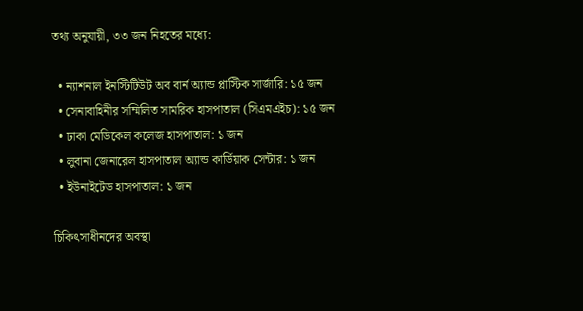তথ্য অনুযায়ী, ৩৩ জন নিহতের মধ্যে:

  • ন্যাশনাল ইনস্টিটিউট অব বার্ন অ্যান্ড প্লাস্টিক সার্জারি: ১৫ জন
  • সেনাবাহিনীর সম্মিলিত সামরিক হাসপাতাল (সিএমএইচ): ১৫ জন
  • ঢাকা মেডিকেল কলেজ হাসপাতাল: ১ জন
  • লুবানা জেনারেল হাসপাতাল অ্যান্ড কার্ডিয়াক সেন্টার: ১ জন
  • ইউনাইটেড হাসপাতাল: ১ জন

চিকিৎসাধীনদের অবস্থা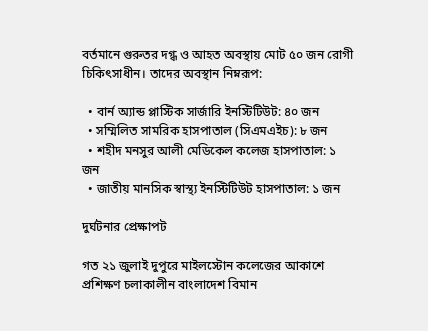বর্তমানে গুরুতর দগ্ধ ও আহত অবস্থায় মোট ৫০ জন রোগী চিকিৎসাধীন। তাদের অবস্থান নিম্নরূপ:

  • বার্ন অ্যান্ড প্লাস্টিক সার্জারি ইনস্টিটিউট: ৪০ জন
  • সম্মিলিত সামরিক হাসপাতাল (সিএমএইচ): ৮ জন
  • শহীদ মনসুর আলী মেডিকেল কলেজ হাসপাতাল: ১ জন
  • জাতীয় মানসিক স্বাস্থ্য ইনস্টিটিউট হাসপাতাল: ১ জন

দুর্ঘটনার প্রেক্ষাপট

গত ২১ জুলাই দুপুরে মাইলস্টোন কলেজের আকাশে প্রশিক্ষণ চলাকালীন বাংলাদেশ বিমান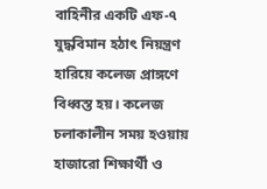বাহিনীর একটি এফ-৭ যুদ্ধবিমান হঠাৎ নিয়ন্ত্রণ হারিয়ে কলেজ প্রাঙ্গণে বিধ্বস্ত হয়। কলেজ চলাকালীন সময় হওয়ায় হাজারো শিক্ষার্থী ও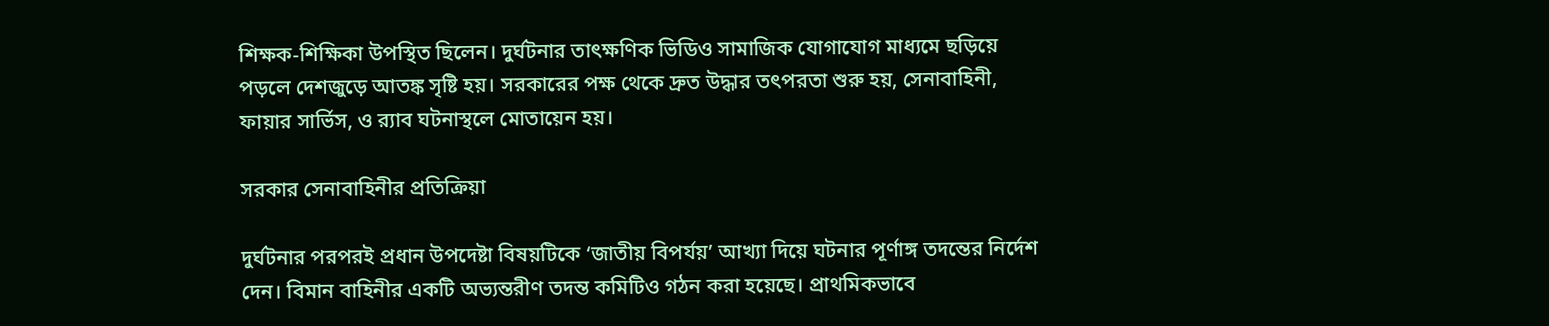শিক্ষক-শিক্ষিকা উপস্থিত ছিলেন। দুর্ঘটনার তাৎক্ষণিক ভিডিও সামাজিক যোগাযোগ মাধ্যমে ছড়িয়ে পড়লে দেশজুড়ে আতঙ্ক সৃষ্টি হয়। সরকারের পক্ষ থেকে দ্রুত উদ্ধার তৎপরতা শুরু হয়, সেনাবাহিনী, ফায়ার সার্ভিস, ও র‍্যাব ঘটনাস্থলে মোতায়েন হয়।

সরকার সেনাবাহিনীর প্রতিক্রিয়া

দুর্ঘটনার পরপরই প্রধান উপদেষ্টা বিষয়টিকে ‘জাতীয় বিপর্যয়’ আখ্যা দিয়ে ঘটনার পূর্ণাঙ্গ তদন্তের নির্দেশ দেন। বিমান বাহিনীর একটি অভ্যন্তরীণ তদন্ত কমিটিও গঠন করা হয়েছে। প্রাথমিকভাবে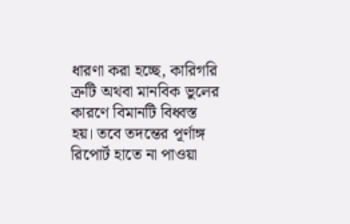ধারণা করা হচ্ছে, কারিগরি ত্রুটি অথবা মানবিক ভুলের কারণে বিমানটি বিধ্বস্ত হয়। তবে তদন্তের পূর্ণাঙ্গ রিপোর্ট হাতে না পাওয়া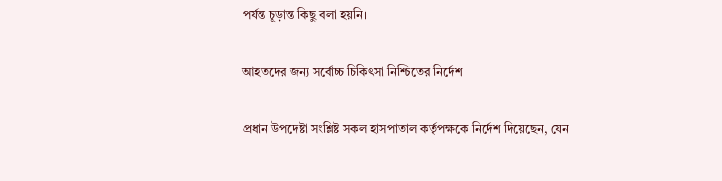পর্যন্ত চূড়ান্ত কিছু বলা হয়নি।

আহতদের জন্য সর্বোচ্চ চিকিৎসা নিশ্চিতের নির্দেশ

প্রধান উপদেষ্টা সংশ্লিষ্ট সকল হাসপাতাল কর্তৃপক্ষকে নির্দেশ দিয়েছেন, যেন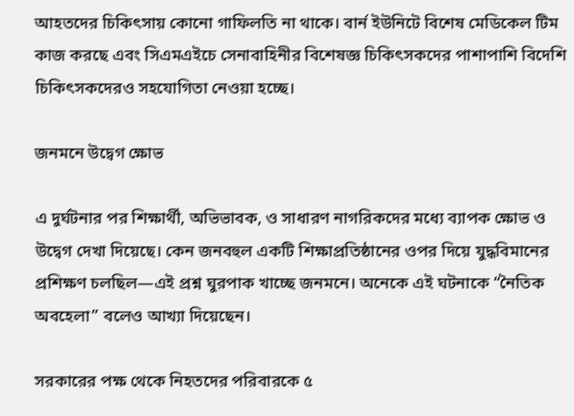আহতদের চিকিৎসায় কোনো গাফিলতি না থাকে। বার্ন ইউনিটে বিশেষ মেডিকেল টিম কাজ করছে এবং সিএমএইচে সেনাবাহিনীর বিশেষজ্ঞ চিকিৎসকদের পাশাপাশি বিদেশি চিকিৎসকদেরও সহযোগিতা নেওয়া হচ্ছে।

জনমনে উদ্বেগ ক্ষোভ

এ দুর্ঘটনার পর শিক্ষার্থী, অভিভাবক, ও সাধারণ নাগরিকদের মধ্যে ব্যাপক ক্ষোভ ও উদ্বেগ দেখা দিয়েছে। কেন জনবহুল একটি শিক্ষাপ্রতিষ্ঠানের ওপর দিয়ে যুদ্ধবিমানের প্রশিক্ষণ চলছিল—এই প্রশ্ন ঘুরপাক খাচ্ছে জনমনে। অনেকে এই ঘটনাকে “নৈতিক অবহেলা” বলেও আখ্যা দিয়েছেন।

সরকারের পক্ষ থেকে নিহতদের পরিবারকে ৫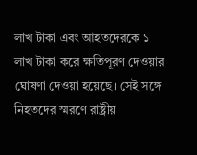লাখ টাকা এবং আহতদেরকে ১ লাখ টাকা করে ক্ষতিপূরণ দেওয়ার ঘোষণা দেওয়া হয়েছে। সেই সঙ্গে নিহতদের স্মরণে রাষ্ট্রীয়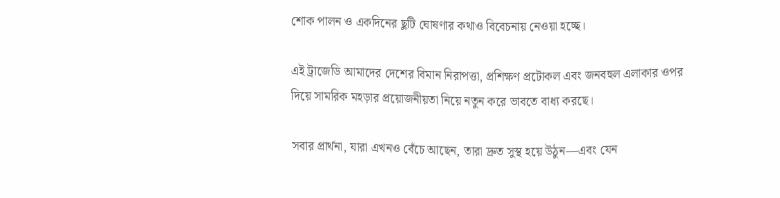শোক পালন ও একদিনের ছুটি ঘোষণার কথাও বিবেচনায় নেওয়া হচ্ছে।

এই ট্রাজেডি আমাদের দেশের বিমান নিরাপত্তা, প্রশিক্ষণ প্রটোকল এবং জনবহুল এলাকার ওপর দিয়ে সামরিক মহড়ার প্রয়োজনীয়তা নিয়ে নতুন করে ভাবতে বাধ্য করছে।

সবার প্রার্থনা, যারা এখনও বেঁচে আছেন, তারা দ্রুত সুস্থ হয়ে উঠুন—এবং যেন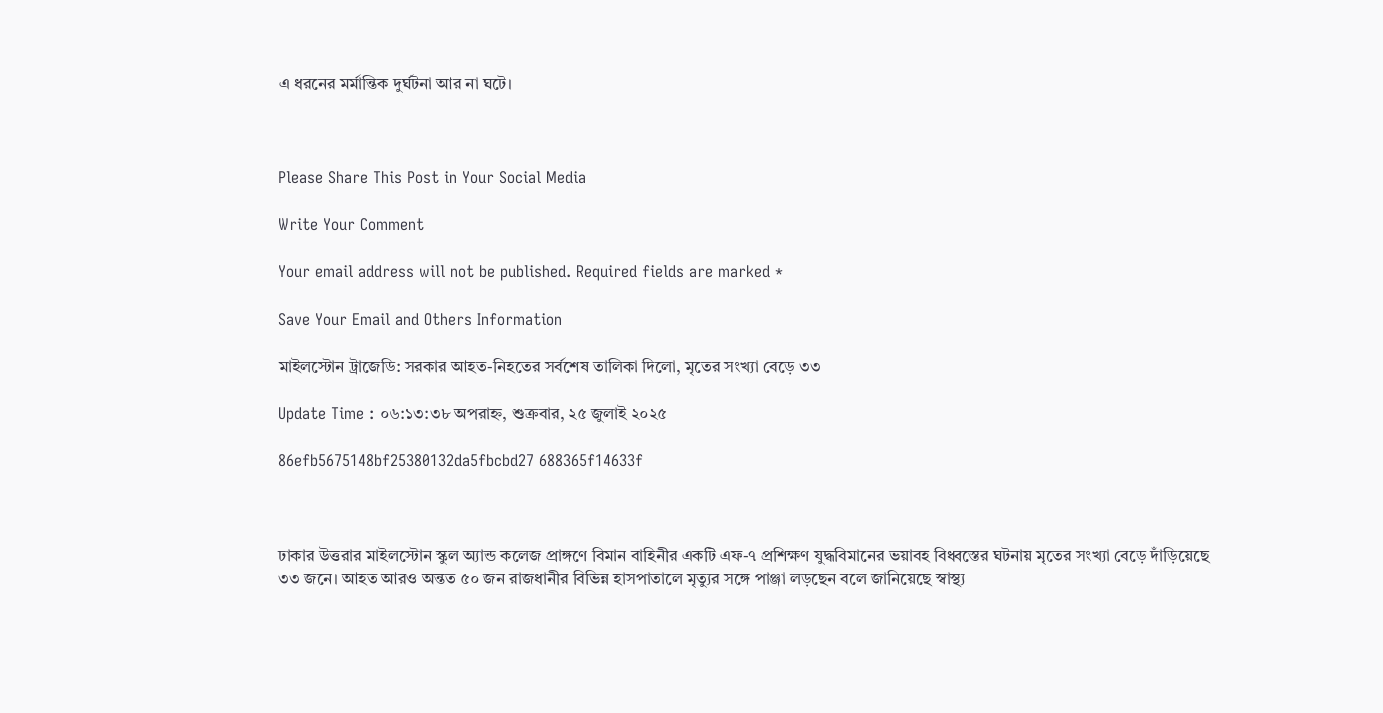এ ধরনের মর্মান্তিক দুর্ঘটনা আর না ঘটে।



Please Share This Post in Your Social Media

Write Your Comment

Your email address will not be published. Required fields are marked *

Save Your Email and Others Information

মাইলস্টোন ট্রাজেডি: সরকার আহত-নিহতের সর্বশেষ তালিকা দিলো, মৃতের সংখ্যা বেড়ে ৩৩

Update Time : ০৬:১৩:৩৮ অপরাহ্ন, শুক্রবার, ২৫ জুলাই ২০২৫

86efb5675148bf25380132da5fbcbd27 688365f14633f



ঢাকার উত্তরার মাইলস্টোন স্কুল অ্যান্ড কলেজ প্রাঙ্গণে বিমান বাহিনীর একটি এফ-৭ প্রশিক্ষণ যুদ্ধবিমানের ভয়াবহ বিধ্বস্তের ঘটনায় মৃতের সংখ্যা বেড়ে দাঁড়িয়েছে ৩৩ জনে। আহত আরও অন্তত ৫০ জন রাজধানীর বিভিন্ন হাসপাতালে মৃত্যুর সঙ্গে পাঞ্জা লড়ছেন বলে জানিয়েছে স্বাস্থ্য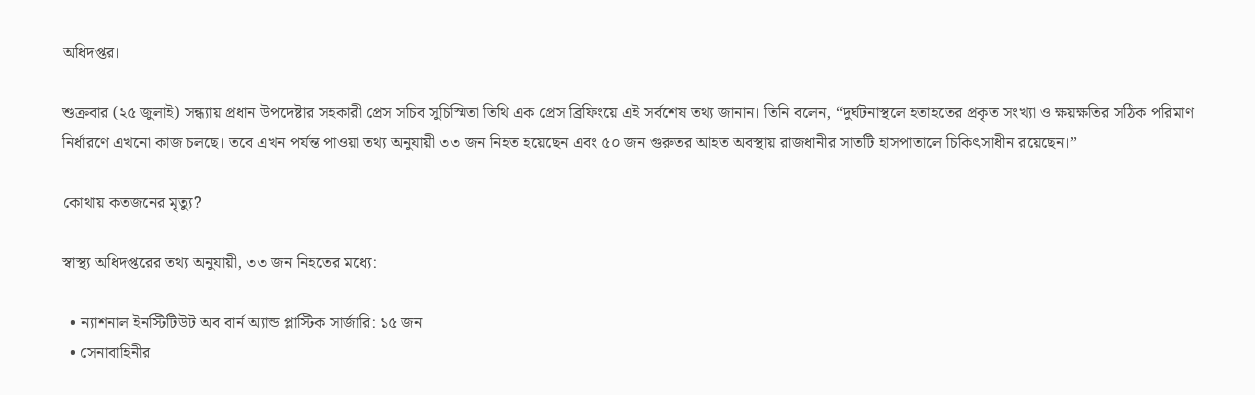অধিদপ্তর।

শুক্রবার (২৫ জুলাই) সন্ধ্যায় প্রধান উপদেষ্টার সহকারী প্রেস সচিব সুচিস্মিতা তিথি এক প্রেস ব্রিফিংয়ে এই সর্বশেষ তথ্য জানান। তিনি বলেন, “দুর্ঘটনাস্থলে হতাহতের প্রকৃত সংখ্যা ও ক্ষয়ক্ষতির সঠিক পরিমাণ নির্ধারণে এখনো কাজ চলছে। তবে এখন পর্যন্ত পাওয়া তথ্য অনুযায়ী ৩৩ জন নিহত হয়েছেন এবং ৫০ জন গুরুতর আহত অবস্থায় রাজধানীর সাতটি হাসপাতালে চিকিৎসাধীন রয়েছেন।”

কোথায় কতজনের মৃত্যু?

স্বাস্থ্য অধিদপ্তরের তথ্য অনুযায়ী, ৩৩ জন নিহতের মধ্যে:

  • ন্যাশনাল ইনস্টিটিউট অব বার্ন অ্যান্ড প্লাস্টিক সার্জারি: ১৫ জন
  • সেনাবাহিনীর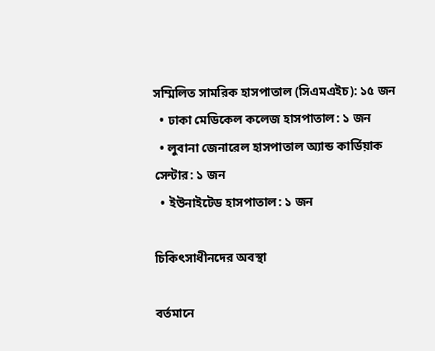সম্মিলিত সামরিক হাসপাতাল (সিএমএইচ): ১৫ জন
  • ঢাকা মেডিকেল কলেজ হাসপাতাল: ১ জন
  • লুবানা জেনারেল হাসপাতাল অ্যান্ড কার্ডিয়াক সেন্টার: ১ জন
  • ইউনাইটেড হাসপাতাল: ১ জন

চিকিৎসাধীনদের অবস্থা

বর্তমানে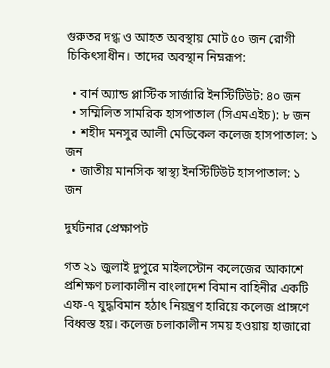গুরুতর দগ্ধ ও আহত অবস্থায় মোট ৫০ জন রোগী চিকিৎসাধীন। তাদের অবস্থান নিম্নরূপ:

  • বার্ন অ্যান্ড প্লাস্টিক সার্জারি ইনস্টিটিউট: ৪০ জন
  • সম্মিলিত সামরিক হাসপাতাল (সিএমএইচ): ৮ জন
  • শহীদ মনসুর আলী মেডিকেল কলেজ হাসপাতাল: ১ জন
  • জাতীয় মানসিক স্বাস্থ্য ইনস্টিটিউট হাসপাতাল: ১ জন

দুর্ঘটনার প্রেক্ষাপট

গত ২১ জুলাই দুপুরে মাইলস্টোন কলেজের আকাশে প্রশিক্ষণ চলাকালীন বাংলাদেশ বিমান বাহিনীর একটি এফ-৭ যুদ্ধবিমান হঠাৎ নিয়ন্ত্রণ হারিয়ে কলেজ প্রাঙ্গণে বিধ্বস্ত হয়। কলেজ চলাকালীন সময় হওয়ায় হাজারো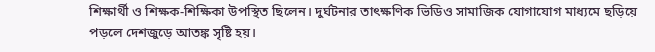শিক্ষার্থী ও শিক্ষক-শিক্ষিকা উপস্থিত ছিলেন। দুর্ঘটনার তাৎক্ষণিক ভিডিও সামাজিক যোগাযোগ মাধ্যমে ছড়িয়ে পড়লে দেশজুড়ে আতঙ্ক সৃষ্টি হয়।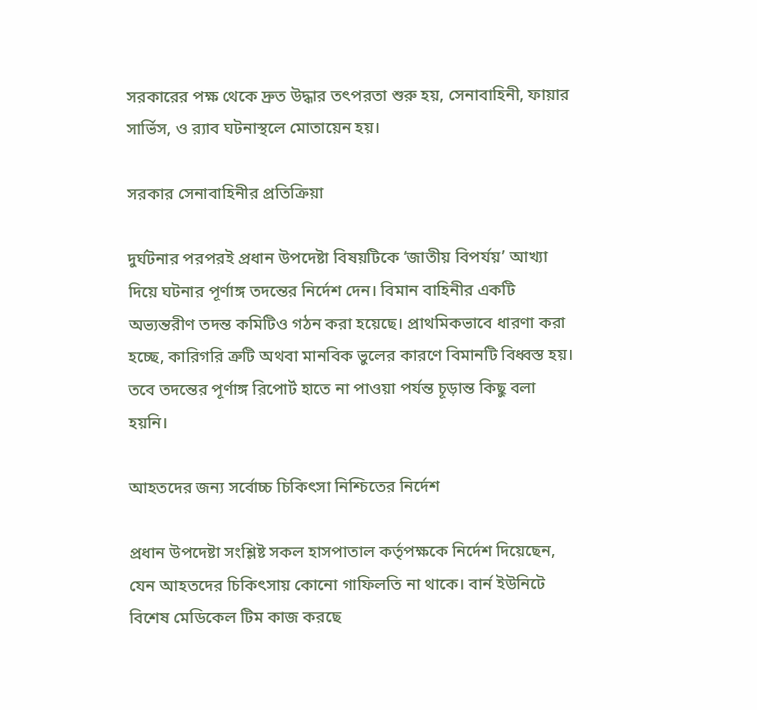সরকারের পক্ষ থেকে দ্রুত উদ্ধার তৎপরতা শুরু হয়, সেনাবাহিনী, ফায়ার সার্ভিস, ও র‍্যাব ঘটনাস্থলে মোতায়েন হয়।

সরকার সেনাবাহিনীর প্রতিক্রিয়া

দুর্ঘটনার পরপরই প্রধান উপদেষ্টা বিষয়টিকে ‘জাতীয় বিপর্যয়’ আখ্যা দিয়ে ঘটনার পূর্ণাঙ্গ তদন্তের নির্দেশ দেন। বিমান বাহিনীর একটি অভ্যন্তরীণ তদন্ত কমিটিও গঠন করা হয়েছে। প্রাথমিকভাবে ধারণা করা হচ্ছে, কারিগরি ত্রুটি অথবা মানবিক ভুলের কারণে বিমানটি বিধ্বস্ত হয়। তবে তদন্তের পূর্ণাঙ্গ রিপোর্ট হাতে না পাওয়া পর্যন্ত চূড়ান্ত কিছু বলা হয়নি।

আহতদের জন্য সর্বোচ্চ চিকিৎসা নিশ্চিতের নির্দেশ

প্রধান উপদেষ্টা সংশ্লিষ্ট সকল হাসপাতাল কর্তৃপক্ষকে নির্দেশ দিয়েছেন, যেন আহতদের চিকিৎসায় কোনো গাফিলতি না থাকে। বার্ন ইউনিটে বিশেষ মেডিকেল টিম কাজ করছে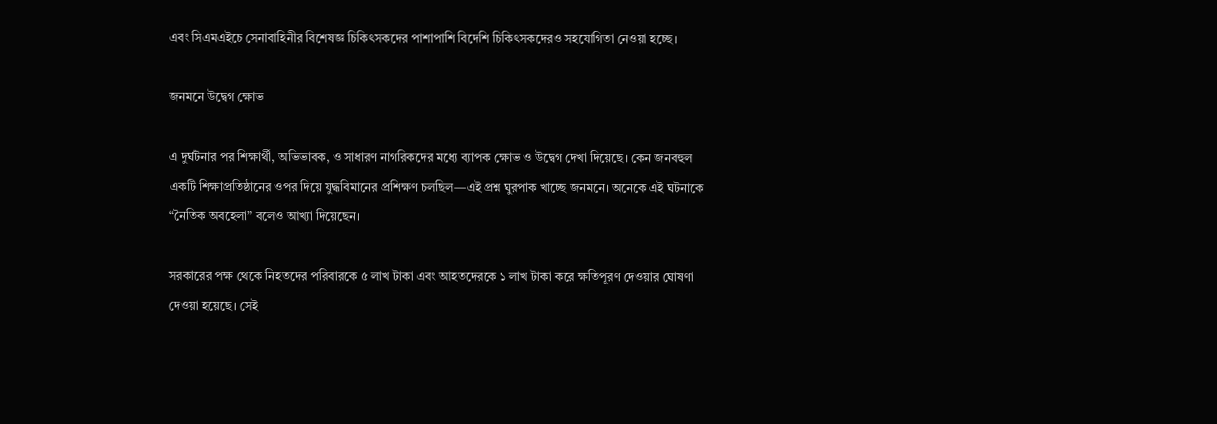এবং সিএমএইচে সেনাবাহিনীর বিশেষজ্ঞ চিকিৎসকদের পাশাপাশি বিদেশি চিকিৎসকদেরও সহযোগিতা নেওয়া হচ্ছে।

জনমনে উদ্বেগ ক্ষোভ

এ দুর্ঘটনার পর শিক্ষার্থী, অভিভাবক, ও সাধারণ নাগরিকদের মধ্যে ব্যাপক ক্ষোভ ও উদ্বেগ দেখা দিয়েছে। কেন জনবহুল একটি শিক্ষাপ্রতিষ্ঠানের ওপর দিয়ে যুদ্ধবিমানের প্রশিক্ষণ চলছিল—এই প্রশ্ন ঘুরপাক খাচ্ছে জনমনে। অনেকে এই ঘটনাকে “নৈতিক অবহেলা” বলেও আখ্যা দিয়েছেন।

সরকারের পক্ষ থেকে নিহতদের পরিবারকে ৫ লাখ টাকা এবং আহতদেরকে ১ লাখ টাকা করে ক্ষতিপূরণ দেওয়ার ঘোষণা দেওয়া হয়েছে। সেই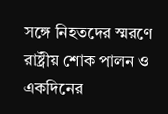সঙ্গে নিহতদের স্মরণে রাষ্ট্রীয় শোক পালন ও একদিনের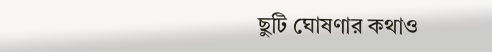ছুটি ঘোষণার কথাও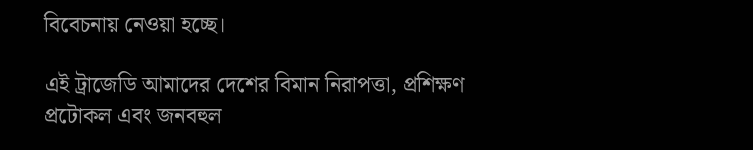বিবেচনায় নেওয়া হচ্ছে।

এই ট্রাজেডি আমাদের দেশের বিমান নিরাপত্তা, প্রশিক্ষণ প্রটোকল এবং জনবহুল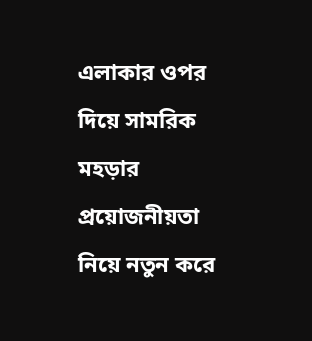এলাকার ওপর দিয়ে সামরিক মহড়ার প্রয়োজনীয়তা নিয়ে নতুন করে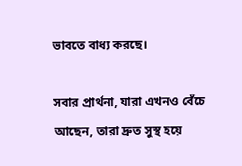ভাবতে বাধ্য করছে।

সবার প্রার্থনা, যারা এখনও বেঁচে আছেন, তারা দ্রুত সুস্থ হয়ে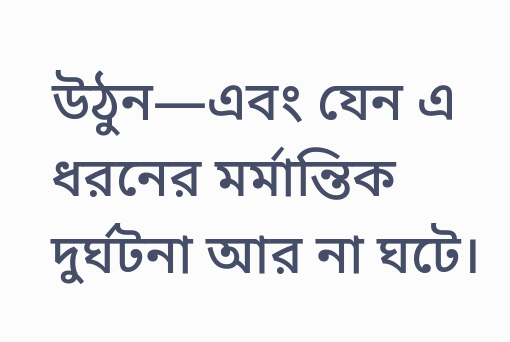উঠুন—এবং যেন এ ধরনের মর্মান্তিক দুর্ঘটনা আর না ঘটে।